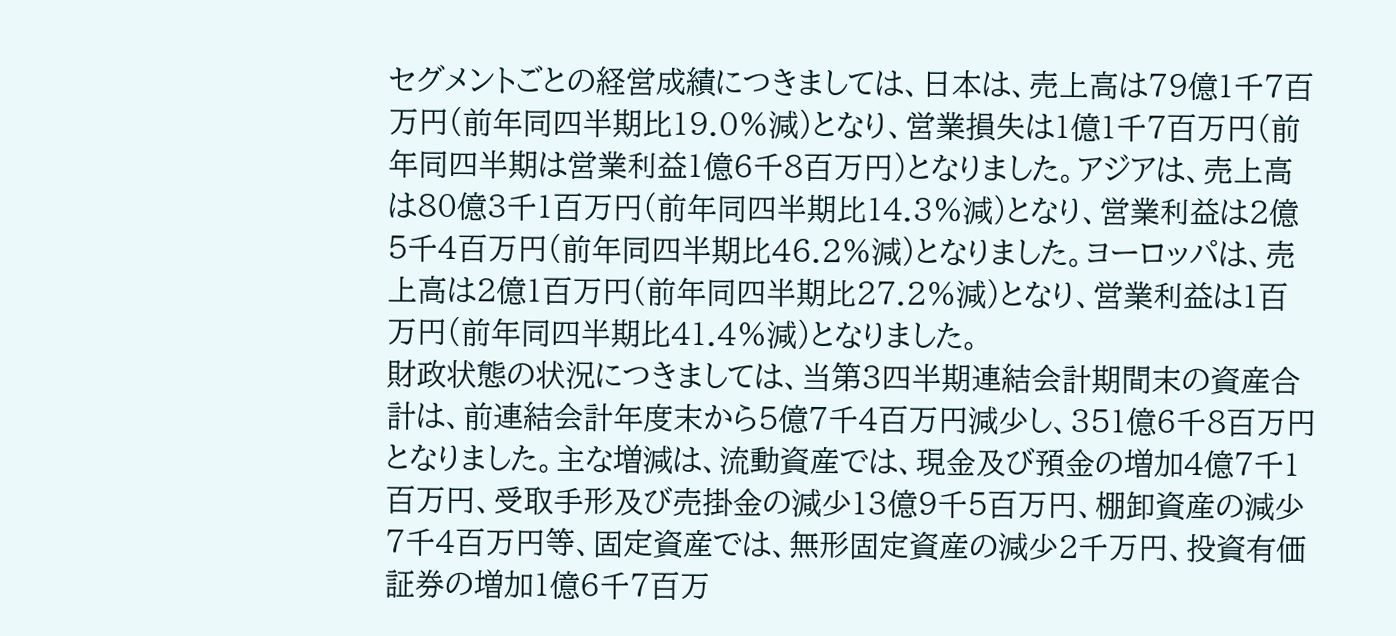セグメントごとの経営成績につきましては、日本は、売上高は79億1千7百万円(前年同四半期比19.0%減)となり、営業損失は1億1千7百万円(前年同四半期は営業利益1億6千8百万円)となりました。アジアは、売上高は80億3千1百万円(前年同四半期比14.3%減)となり、営業利益は2億5千4百万円(前年同四半期比46.2%減)となりました。ヨーロッパは、売上高は2億1百万円(前年同四半期比27.2%減)となり、営業利益は1百万円(前年同四半期比41.4%減)となりました。
財政状態の状況につきましては、当第3四半期連結会計期間末の資産合計は、前連結会計年度末から5億7千4百万円減少し、351億6千8百万円となりました。主な増減は、流動資産では、現金及び預金の増加4億7千1百万円、受取手形及び売掛金の減少13億9千5百万円、棚卸資産の減少7千4百万円等、固定資産では、無形固定資産の減少2千万円、投資有価証券の増加1億6千7百万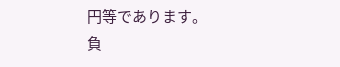円等であります。
負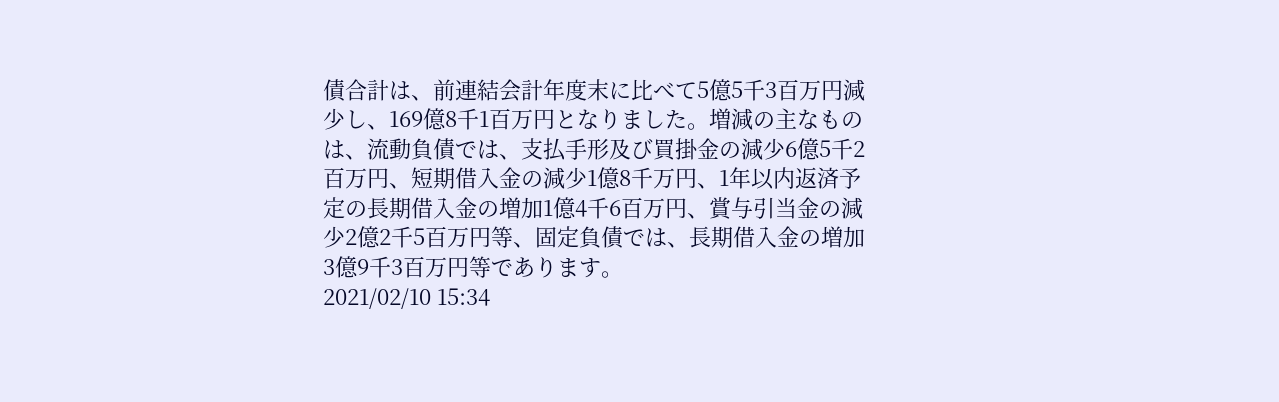債合計は、前連結会計年度末に比べて5億5千3百万円減少し、169億8千1百万円となりました。増減の主なものは、流動負債では、支払手形及び買掛金の減少6億5千2百万円、短期借入金の減少1億8千万円、1年以内返済予定の長期借入金の増加1億4千6百万円、賞与引当金の減少2億2千5百万円等、固定負債では、長期借入金の増加3億9千3百万円等であります。
2021/02/10 15:34